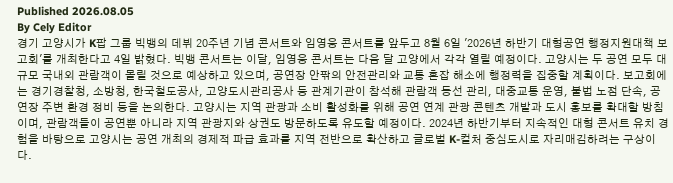Published 2026.08.05
By Cely Editor
경기 고양시가 K팝 그룹 빅뱅의 데뷔 20주년 기념 콘서트와 임영웅 콘서트를 앞두고 8월 6일 '2026년 하반기 대형공연 행정지원대책 보고회'를 개최한다고 4일 밝혔다. 빅뱅 콘서트는 이달, 임영웅 콘서트는 다음 달 고양에서 각각 열릴 예정이다. 고양시는 두 공연 모두 대규모 국내외 관람객이 몰릴 것으로 예상하고 있으며, 공연장 안팎의 안전관리와 교통 혼잡 해소에 행정력을 집중할 계획이다. 보고회에는 경기경찰청, 소방청, 한국철도공사, 고양도시관리공사 등 관계기관이 참석해 관람객 동선 관리, 대중교통 운영, 불법 노점 단속, 공연장 주변 환경 정비 등을 논의한다. 고양시는 지역 관광과 소비 활성화를 위해 공연 연계 관광 콘텐츠 개발과 도시 홍보를 확대할 방침이며, 관람객들이 공연뿐 아니라 지역 관광지와 상권도 방문하도록 유도할 예정이다. 2024년 하반기부터 지속적인 대형 콘서트 유치 경험을 바탕으로 고양시는 공연 개최의 경제적 파급 효과를 지역 전반으로 확산하고 글로벌 K-컬처 중심도시로 자리매김하려는 구상이다.